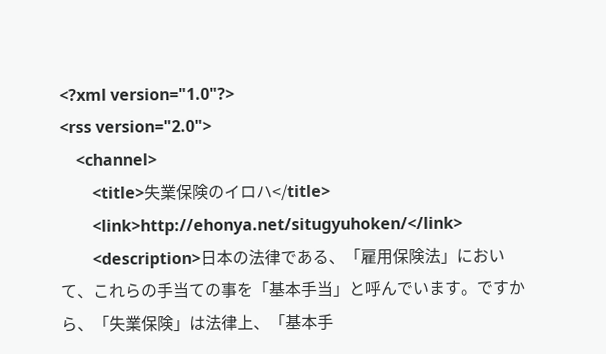<?xml version="1.0"?>
<rss version="2.0">
    <channel>
        <title>失業保険のイロハ</title>
        <link>http://ehonya.net/situgyuhoken/</link>
        <description>日本の法律である、「雇用保険法」において、これらの手当ての事を「基本手当」と呼んでいます。ですから、「失業保険」は法律上、「基本手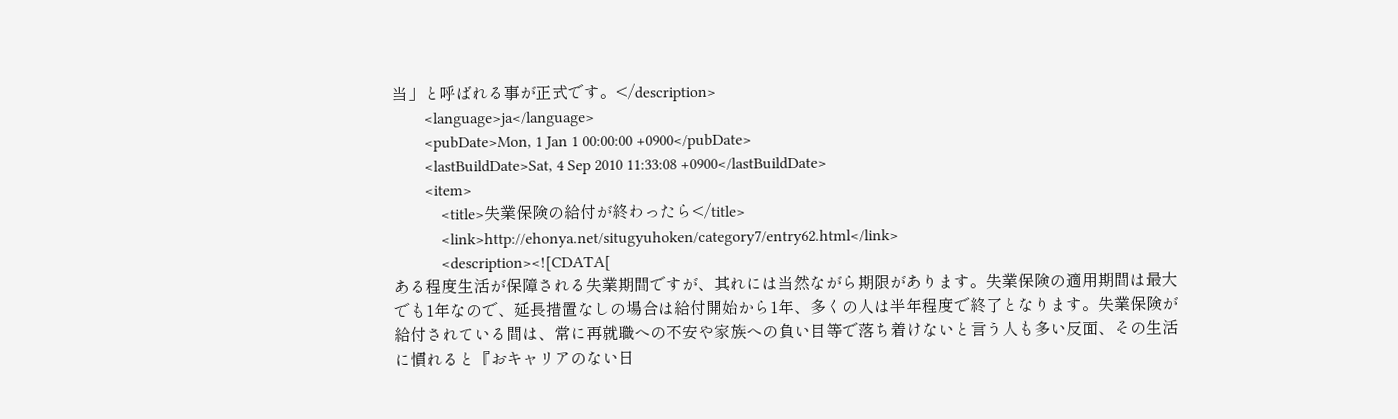当」と呼ばれる事が正式です。</description>
        <language>ja</language>
        <pubDate>Mon, 1 Jan 1 00:00:00 +0900</pubDate>
        <lastBuildDate>Sat, 4 Sep 2010 11:33:08 +0900</lastBuildDate>
        <item>
            <title>失業保険の給付が終わったら</title>
            <link>http://ehonya.net/situgyuhoken/category7/entry62.html</link>
            <description><![CDATA[
ある程度生活が保障される失業期間ですが、其れには当然ながら期限があります。失業保険の適用期間は最大でも1年なので、延長措置なしの場合は給付開始から1年、多くの人は半年程度で終了となります。失業保険が給付されている間は、常に再就職への不安や家族への負い目等で落ち着けないと言う人も多い反面、その生活に慣れると『おキャリアのない日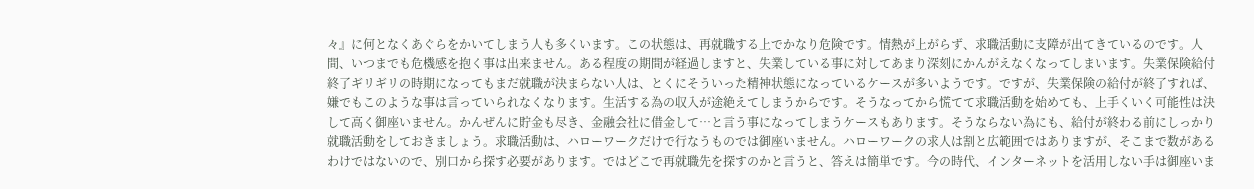々』に何となくあぐらをかいてしまう人も多くいます。この状態は、再就職する上でかなり危険です。情熱が上がらず、求職活動に支障が出てきているのです。人間、いつまでも危機感を抱く事は出来ません。ある程度の期間が経過しますと、失業している事に対してあまり深刻にかんがえなくなってしまいます。失業保険給付終了ギリギリの時期になってもまだ就職が決まらない人は、とくにそういった精神状態になっているケースが多いようです。ですが、失業保険の給付が終了すれば、嫌でもこのような事は言っていられなくなります。生活する為の収入が途絶えてしまうからです。そうなってから慌てて求職活動を始めても、上手くいく可能性は決して高く御座いません。かんぜんに貯金も尽き、金融会社に借金して…と言う事になってしまうケースもあります。そうならない為にも、給付が終わる前にしっかり就職活動をしておきましょう。求職活動は、ハローワークだけで行なうものでは御座いません。ハローワークの求人は割と広範囲ではありますが、そこまで数があるわけではないので、別口から探す必要があります。ではどこで再就職先を探すのかと言うと、答えは簡単です。今の時代、インターネットを活用しない手は御座いま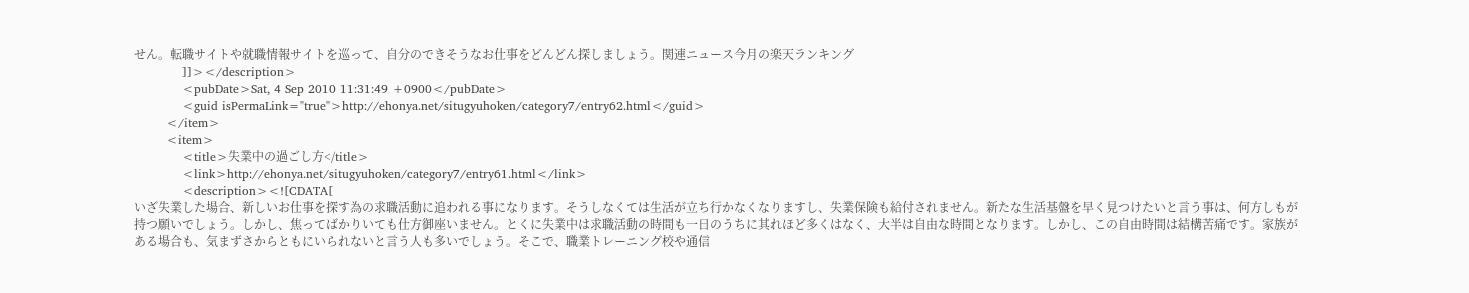せん。転職サイトや就職情報サイトを巡って、自分のできそうなお仕事をどんどん探しましょう。関連ニュース今月の楽天ランキング
            ]]></description>
            <pubDate>Sat, 4 Sep 2010 11:31:49 +0900</pubDate>
            <guid isPermaLink="true">http://ehonya.net/situgyuhoken/category7/entry62.html</guid>
        </item>
        <item>
            <title>失業中の過ごし方</title>
            <link>http://ehonya.net/situgyuhoken/category7/entry61.html</link>
            <description><![CDATA[
いざ失業した場合、新しいお仕事を探す為の求職活動に追われる事になります。そうしなくては生活が立ち行かなくなりますし、失業保険も給付されません。新たな生活基盤を早く見つけたいと言う事は、何方しもが持つ願いでしょう。しかし、焦ってばかりいても仕方御座いません。とくに失業中は求職活動の時間も一日のうちに其れほど多くはなく、大半は自由な時間となります。しかし、この自由時間は結構苦痛です。家族がある場合も、気まずさからともにいられないと言う人も多いでしょう。そこで、職業トレーニング校や通信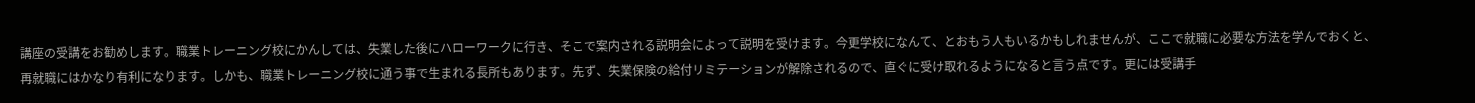講座の受講をお勧めします。職業トレーニング校にかんしては、失業した後にハローワークに行き、そこで案内される説明会によって説明を受けます。今更学校になんて、とおもう人もいるかもしれませんが、ここで就職に必要な方法を学んでおくと、再就職にはかなり有利になります。しかも、職業トレーニング校に通う事で生まれる長所もあります。先ず、失業保険の給付リミテーションが解除されるので、直ぐに受け取れるようになると言う点です。更には受講手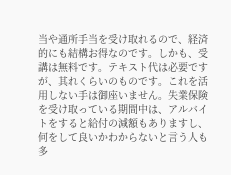当や通所手当を受け取れるので、経済的にも結構お得なのです。しかも、受講は無料です。テキスト代は必要ですが、其れくらいのものです。これを活用しない手は御座いません。失業保険を受け取っている期間中は、アルバイトをすると給付の減額もありますし、何をして良いかわからないと言う人も多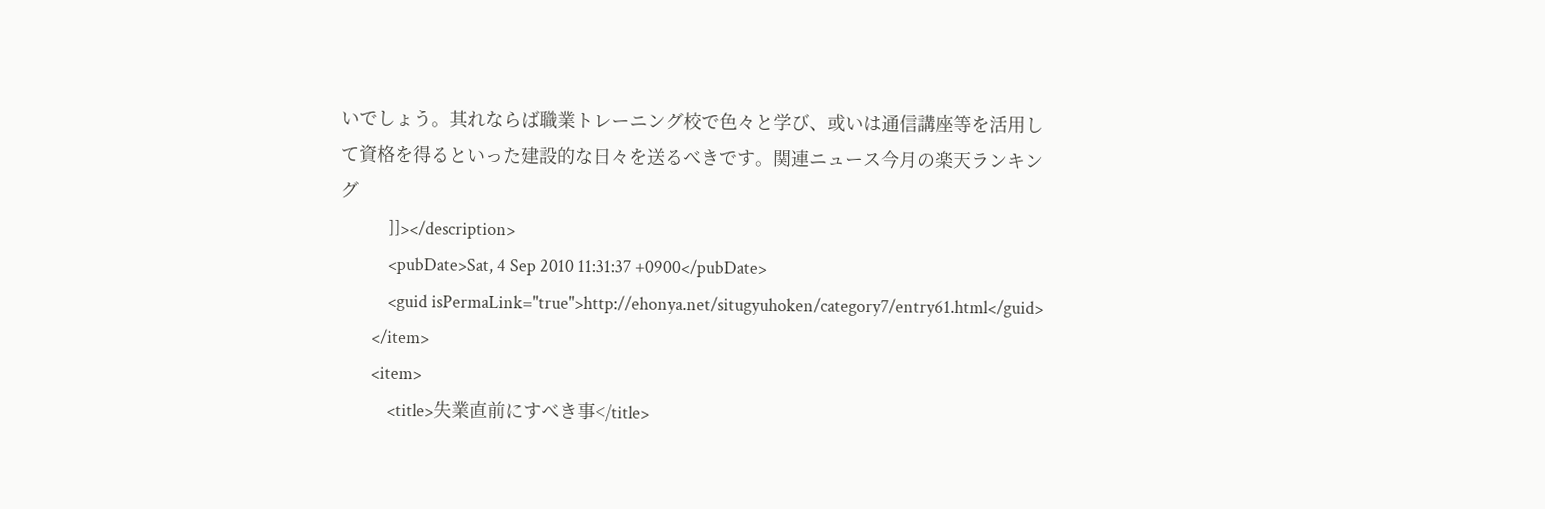いでしょう。其れならば職業トレーニング校で色々と学び、或いは通信講座等を活用して資格を得るといった建設的な日々を送るべきです。関連ニュース今月の楽天ランキング
            ]]></description>
            <pubDate>Sat, 4 Sep 2010 11:31:37 +0900</pubDate>
            <guid isPermaLink="true">http://ehonya.net/situgyuhoken/category7/entry61.html</guid>
        </item>
        <item>
            <title>失業直前にすべき事</title>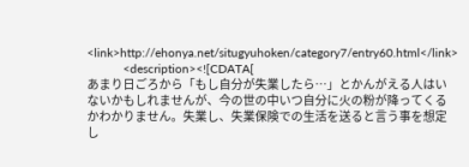<link>http://ehonya.net/situgyuhoken/category7/entry60.html</link>
            <description><![CDATA[
あまり日ごろから「もし自分が失業したら…」とかんがえる人はいないかもしれませんが、今の世の中いつ自分に火の粉が降ってくるかわかりません。失業し、失業保険での生活を送ると言う事を想定し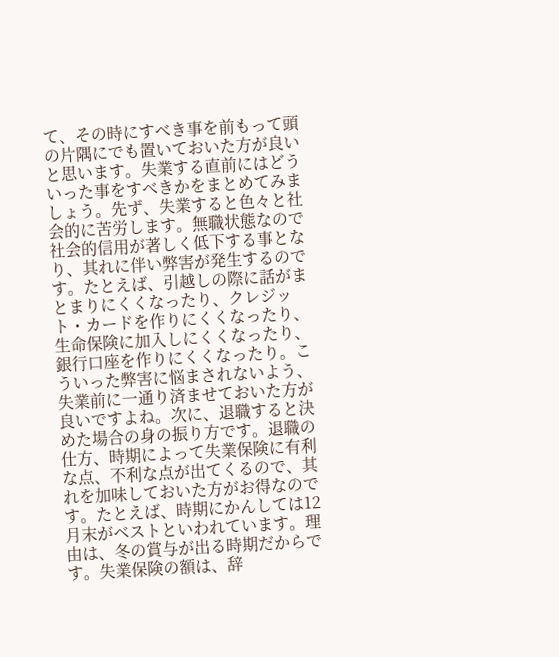て、その時にすべき事を前もって頭の片隅にでも置いておいた方が良いと思います。失業する直前にはどういった事をすべきかをまとめてみましょう。先ず、失業すると色々と社会的に苦労します。無職状態なので社会的信用が著しく低下する事となり、其れに伴い弊害が発生するのです。たとえば、引越しの際に話がまとまりにくくなったり、クレジット・カードを作りにくくなったり、生命保険に加入しにくくなったり、銀行口座を作りにくくなったり。こういった弊害に悩まされないよう、失業前に一通り済ませておいた方が良いですよね。次に、退職すると決めた場合の身の振り方です。退職の仕方、時期によって失業保険に有利な点、不利な点が出てくるので、其れを加味しておいた方がお得なのです。たとえば、時期にかんしては12月末がベストといわれています。理由は、冬の賞与が出る時期だからです。失業保険の額は、辞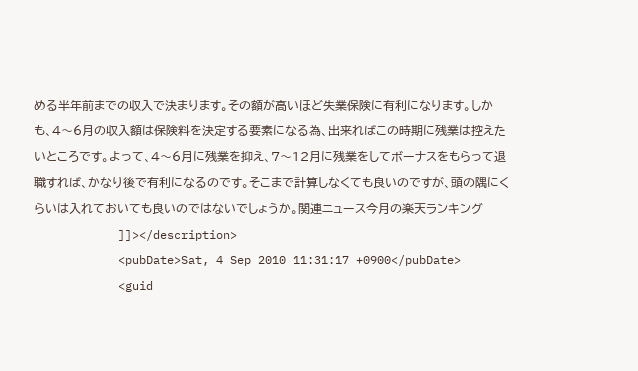める半年前までの収入で決まります。その額が高いほど失業保険に有利になります。しかも、4～6月の収入額は保険料を決定する要素になる為、出来ればこの時期に残業は控えたいところです。よって、4～6月に残業を抑え、7～12月に残業をしてボーナスをもらって退職すれば、かなり後で有利になるのです。そこまで計算しなくても良いのですが、頭の隅にくらいは入れておいても良いのではないでしょうか。関連ニュース今月の楽天ランキング
            ]]></description>
            <pubDate>Sat, 4 Sep 2010 11:31:17 +0900</pubDate>
            <guid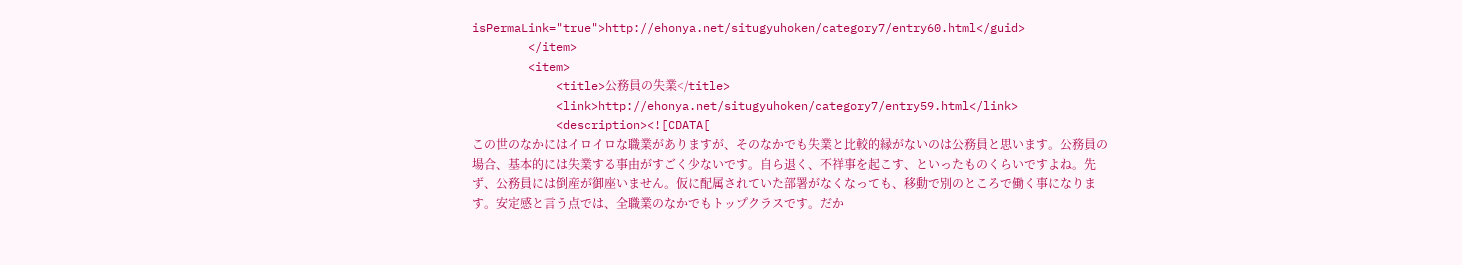isPermaLink="true">http://ehonya.net/situgyuhoken/category7/entry60.html</guid>
        </item>
        <item>
            <title>公務員の失業</title>
            <link>http://ehonya.net/situgyuhoken/category7/entry59.html</link>
            <description><![CDATA[
この世のなかにはイロイロな職業がありますが、そのなかでも失業と比較的縁がないのは公務員と思います。公務員の場合、基本的には失業する事由がすごく少ないです。自ら退く、不祥事を起こす、といったものくらいですよね。先ず、公務員には倒産が御座いません。仮に配属されていた部署がなくなっても、移動で別のところで働く事になります。安定感と言う点では、全職業のなかでもトップクラスです。だか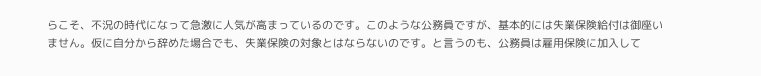らこそ、不況の時代になって急激に人気が高まっているのです。このような公務員ですが、基本的には失業保険給付は御座いません。仮に自分から辞めた場合でも、失業保険の対象とはならないのです。と言うのも、公務員は雇用保険に加入して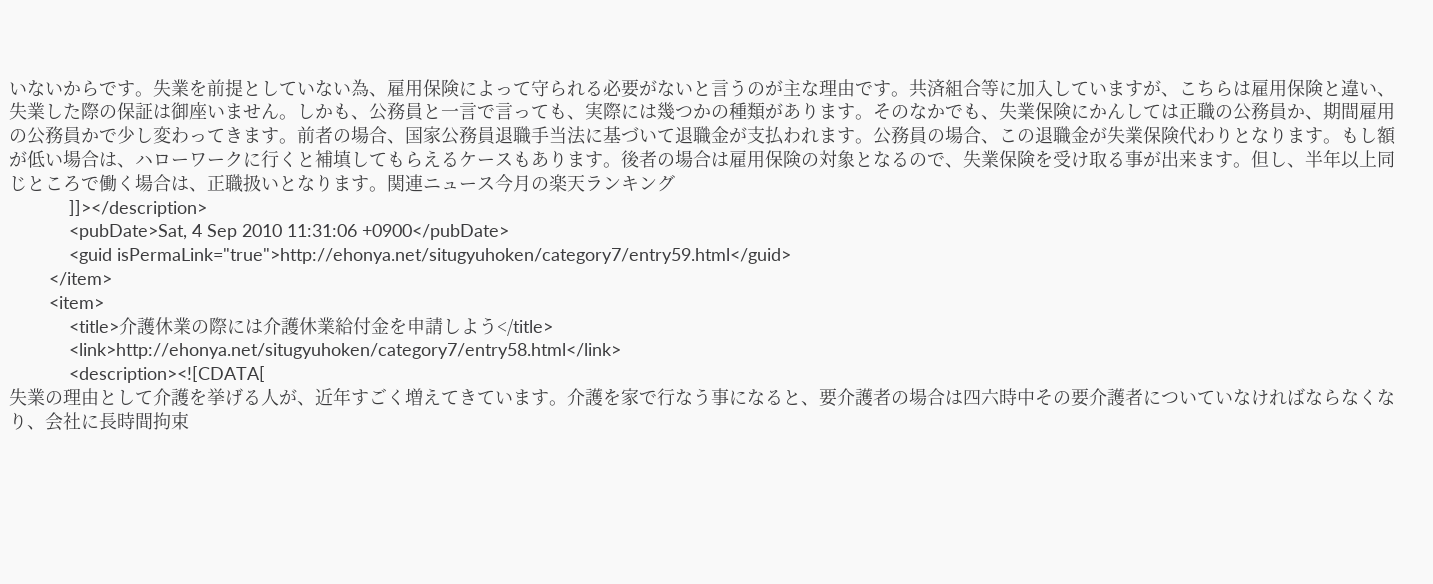いないからです。失業を前提としていない為、雇用保険によって守られる必要がないと言うのが主な理由です。共済組合等に加入していますが、こちらは雇用保険と違い、失業した際の保証は御座いません。しかも、公務員と一言で言っても、実際には幾つかの種類があります。そのなかでも、失業保険にかんしては正職の公務員か、期間雇用の公務員かで少し変わってきます。前者の場合、国家公務員退職手当法に基づいて退職金が支払われます。公務員の場合、この退職金が失業保険代わりとなります。もし額が低い場合は、ハローワークに行くと補填してもらえるケースもあります。後者の場合は雇用保険の対象となるので、失業保険を受け取る事が出来ます。但し、半年以上同じところで働く場合は、正職扱いとなります。関連ニュース今月の楽天ランキング
            ]]></description>
            <pubDate>Sat, 4 Sep 2010 11:31:06 +0900</pubDate>
            <guid isPermaLink="true">http://ehonya.net/situgyuhoken/category7/entry59.html</guid>
        </item>
        <item>
            <title>介護休業の際には介護休業給付金を申請しよう</title>
            <link>http://ehonya.net/situgyuhoken/category7/entry58.html</link>
            <description><![CDATA[
失業の理由として介護を挙げる人が、近年すごく増えてきています。介護を家で行なう事になると、要介護者の場合は四六時中その要介護者についていなければならなくなり、会社に長時間拘束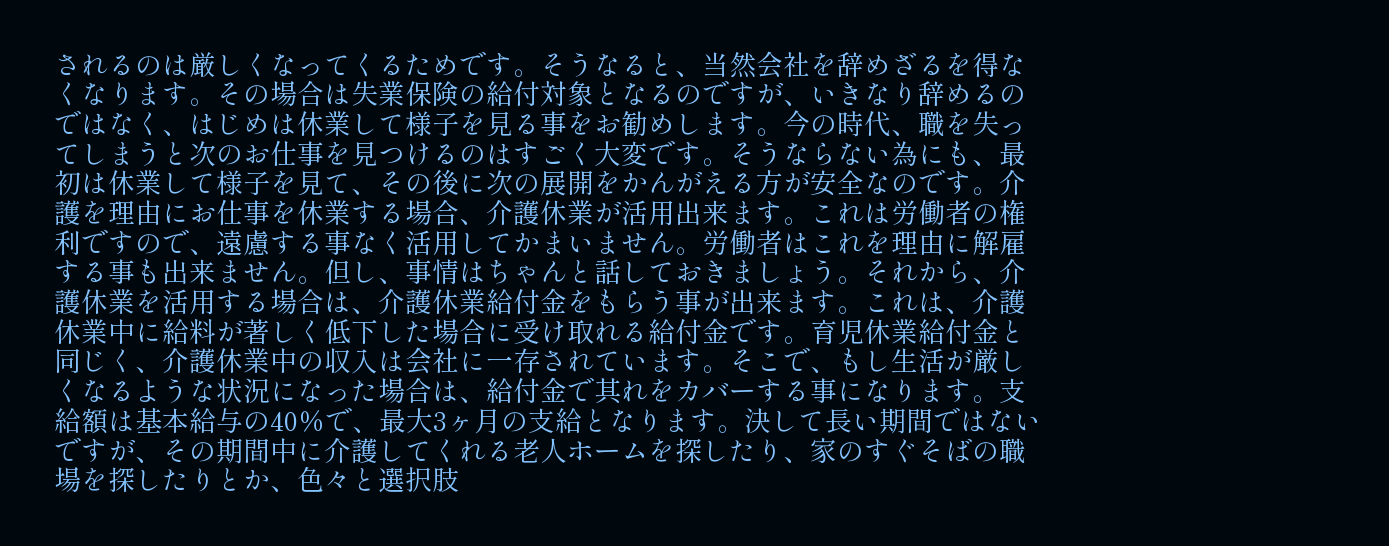されるのは厳しくなってくるためです。そうなると、当然会社を辞めざるを得なくなります。その場合は失業保険の給付対象となるのですが、いきなり辞めるのではなく、はじめは休業して様子を見る事をお勧めします。今の時代、職を失ってしまうと次のお仕事を見つけるのはすごく大変です。そうならない為にも、最初は休業して様子を見て、その後に次の展開をかんがえる方が安全なのです。介護を理由にお仕事を休業する場合、介護休業が活用出来ます。これは労働者の権利ですので、遠慮する事なく活用してかまいません。労働者はこれを理由に解雇する事も出来ません。但し、事情はちゃんと話しておきましょう。それから、介護休業を活用する場合は、介護休業給付金をもらう事が出来ます。これは、介護休業中に給料が著しく低下した場合に受け取れる給付金です。育児休業給付金と同じく、介護休業中の収入は会社に一存されています。そこで、もし生活が厳しくなるような状況になった場合は、給付金で其れをカバーする事になります。支給額は基本給与の40％で、最大3ヶ月の支給となります。決して長い期間ではないですが、その期間中に介護してくれる老人ホームを探したり、家のすぐそばの職場を探したりとか、色々と選択肢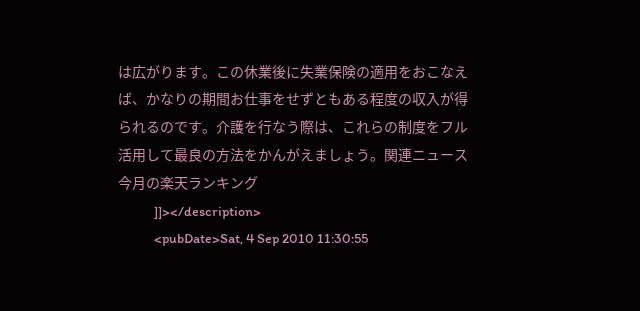は広がります。この休業後に失業保険の適用をおこなえば、かなりの期間お仕事をせずともある程度の収入が得られるのです。介護を行なう際は、これらの制度をフル活用して最良の方法をかんがえましょう。関連ニュース今月の楽天ランキング
            ]]></description>
            <pubDate>Sat, 4 Sep 2010 11:30:55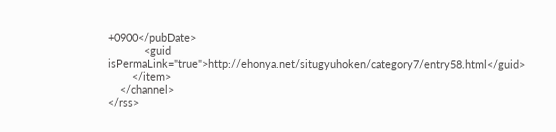+0900</pubDate>
            <guid isPermaLink="true">http://ehonya.net/situgyuhoken/category7/entry58.html</guid>
        </item>
    </channel>
</rss>